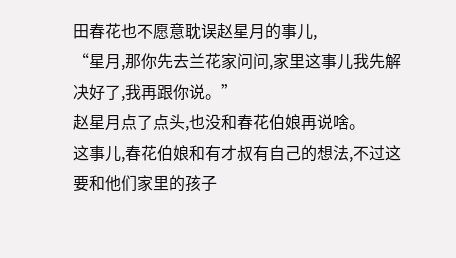田春花也不愿意耽误赵星月的事儿,
“星月,那你先去兰花家问问,家里这事儿我先解决好了,我再跟你说。”
赵星月点了点头,也没和春花伯娘再说啥。
这事儿,春花伯娘和有才叔有自己的想法,不过这要和他们家里的孩子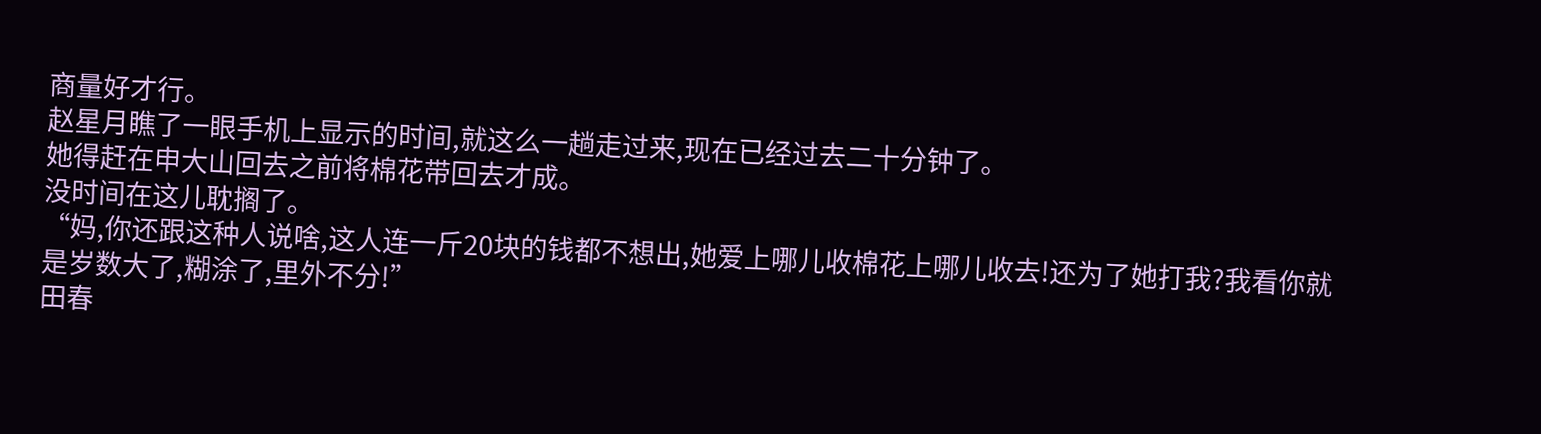商量好才行。
赵星月瞧了一眼手机上显示的时间,就这么一趟走过来,现在已经过去二十分钟了。
她得赶在申大山回去之前将棉花带回去才成。
没时间在这儿耽搁了。
“妈,你还跟这种人说啥,这人连一斤20块的钱都不想出,她爱上哪儿收棉花上哪儿收去!还为了她打我?我看你就是岁数大了,糊涂了,里外不分!”
田春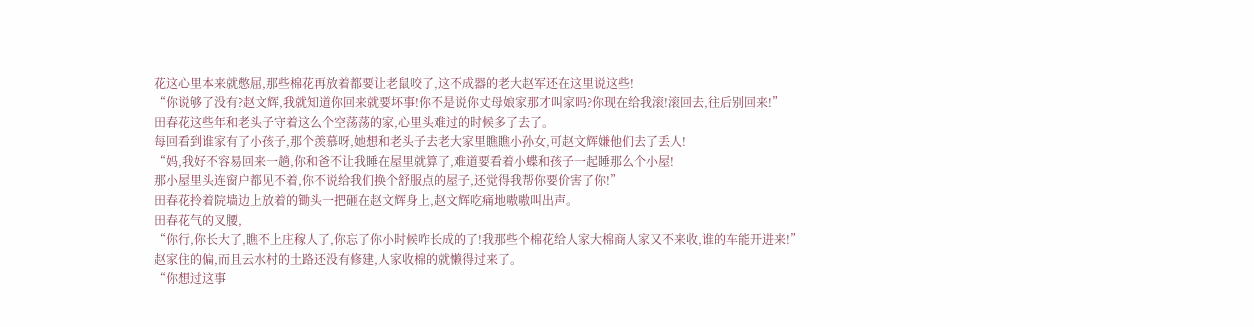花这心里本来就憋屈,那些棉花再放着都要让老鼠咬了,这不成器的老大赵军还在这里说这些!
“你说够了没有?赵文辉,我就知道你回来就要坏事!你不是说你丈母娘家那才叫家吗?你现在给我滚!滚回去,往后别回来!”
田春花这些年和老头子守着这么个空荡荡的家,心里头难过的时候多了去了。
每回看到谁家有了小孩子,那个羡慕呀,她想和老头子去老大家里瞧瞧小孙女,可赵文辉嫌他们去了丢人!
“妈,我好不容易回来一趟,你和爸不让我睡在屋里就算了,难道要看着小蝶和孩子一起睡那么个小屋!
那小屋里头连窗户都见不着,你不说给我们换个舒服点的屋子,还觉得我帮你要价害了你!”
田春花拎着院墙边上放着的锄头一把砸在赵文辉身上,赵文辉吃痛地嗷嗷叫出声。
田春花气的叉腰,
“你行,你长大了,瞧不上庄稼人了,你忘了你小时候咋长成的了!我那些个棉花给人家大棉商人家又不来收,谁的车能开进来!”
赵家住的偏,而且云水村的土路还没有修建,人家收棉的就懒得过来了。
“你想过这事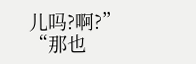儿吗?啊?”
“那也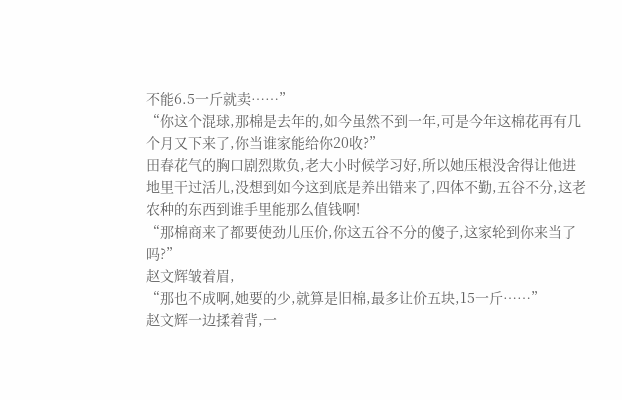不能6.5一斤就卖……”
“你这个混球,那棉是去年的,如今虽然不到一年,可是今年这棉花再有几个月又下来了,你当谁家能给你20收?”
田春花气的胸口剧烈欺负,老大小时候学习好,所以她压根没舍得让他进地里干过活儿,没想到如今这到底是养出错来了,四体不勤,五谷不分,这老农种的东西到谁手里能那么值钱啊!
“那棉商来了都要使劲儿压价,你这五谷不分的傻子,这家轮到你来当了吗?”
赵文辉皱着眉,
“那也不成啊,她要的少,就算是旧棉,最多让价五块,15一斤……”
赵文辉一边揉着背,一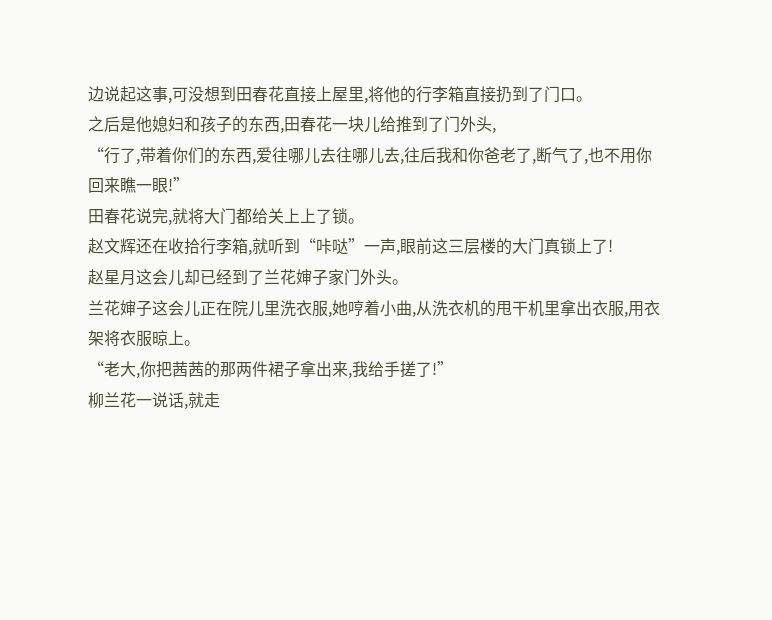边说起这事,可没想到田春花直接上屋里,将他的行李箱直接扔到了门口。
之后是他媳妇和孩子的东西,田春花一块儿给推到了门外头,
“行了,带着你们的东西,爱往哪儿去往哪儿去,往后我和你爸老了,断气了,也不用你回来瞧一眼!”
田春花说完,就将大门都给关上上了锁。
赵文辉还在收拾行李箱,就听到“咔哒”一声,眼前这三层楼的大门真锁上了!
赵星月这会儿却已经到了兰花婶子家门外头。
兰花婶子这会儿正在院儿里洗衣服,她哼着小曲,从洗衣机的甩干机里拿出衣服,用衣架将衣服晾上。
“老大,你把茜茜的那两件裙子拿出来,我给手搓了!”
柳兰花一说话,就走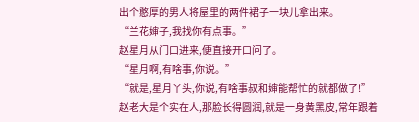出个憨厚的男人将屋里的两件裙子一块儿拿出来。
“兰花婶子,我找你有点事。”
赵星月从门口进来,便直接开口问了。
“星月啊,有啥事,你说。”
“就是,星月丫头,你说,有啥事叔和婶能帮忙的就都做了!”
赵老大是个实在人,那脸长得圆润,就是一身黄黑皮,常年跟着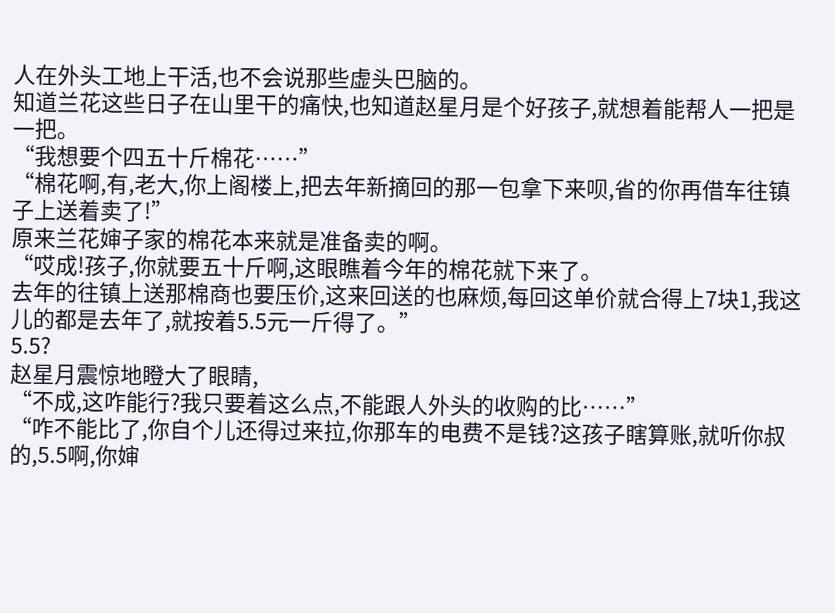人在外头工地上干活,也不会说那些虚头巴脑的。
知道兰花这些日子在山里干的痛快,也知道赵星月是个好孩子,就想着能帮人一把是一把。
“我想要个四五十斤棉花……”
“棉花啊,有,老大,你上阁楼上,把去年新摘回的那一包拿下来呗,省的你再借车往镇子上送着卖了!”
原来兰花婶子家的棉花本来就是准备卖的啊。
“哎成!孩子,你就要五十斤啊,这眼瞧着今年的棉花就下来了。
去年的往镇上送那棉商也要压价,这来回送的也麻烦,每回这单价就合得上7块1,我这儿的都是去年了,就按着5.5元一斤得了。”
5.5?
赵星月震惊地瞪大了眼睛,
“不成,这咋能行?我只要着这么点,不能跟人外头的收购的比……”
“咋不能比了,你自个儿还得过来拉,你那车的电费不是钱?这孩子瞎算账,就听你叔的,5.5啊,你婶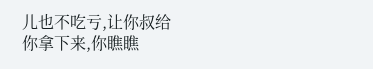儿也不吃亏,让你叔给你拿下来,你瞧瞧